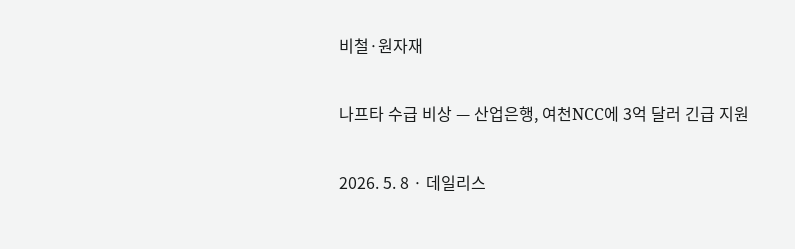비철·원자재

나프타 수급 비상 — 산업은행, 여천NCC에 3억 달러 긴급 지원

2026. 5. 8 · 데일리스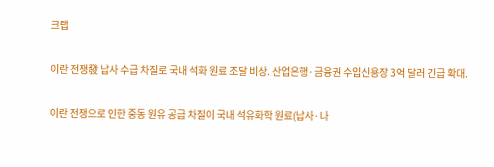크랩

이란 전쟁發 납사 수급 차질로 국내 석화 원료 조달 비상. 산업은행·금융권 수입신용장 3억 달러 긴급 확대.

이란 전쟁으로 인한 중동 원유 공급 차질이 국내 석유화학 원료(납사·나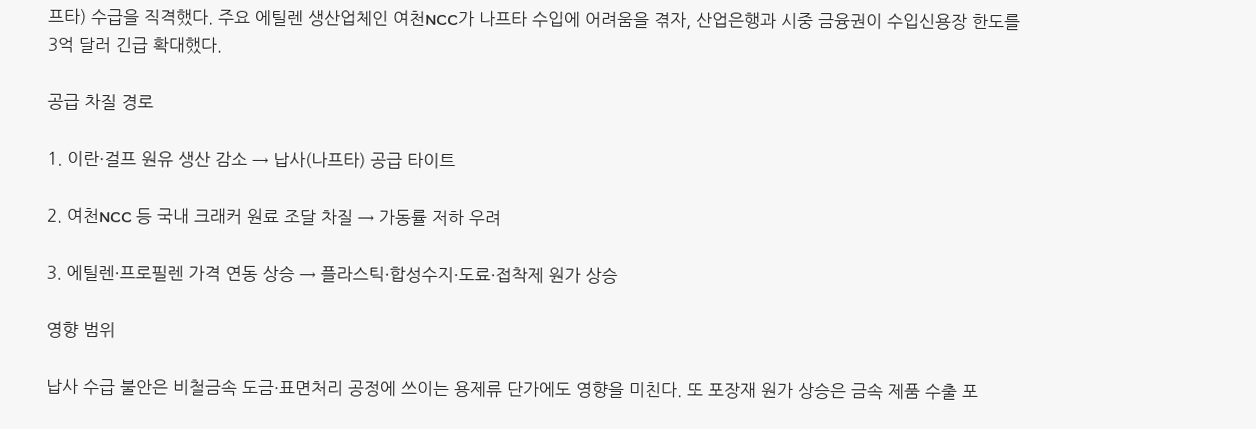프타) 수급을 직격했다. 주요 에틸렌 생산업체인 여천NCC가 나프타 수입에 어려움을 겪자, 산업은행과 시중 금융권이 수입신용장 한도를 3억 달러 긴급 확대했다.

공급 차질 경로

1. 이란·걸프 원유 생산 감소 → 납사(나프타) 공급 타이트

2. 여천NCC 등 국내 크래커 원료 조달 차질 → 가동률 저하 우려

3. 에틸렌·프로필렌 가격 연동 상승 → 플라스틱·합성수지·도료·접착제 원가 상승

영향 범위

납사 수급 불안은 비철금속 도금·표면처리 공정에 쓰이는 용제류 단가에도 영향을 미친다. 또 포장재 원가 상승은 금속 제품 수출 포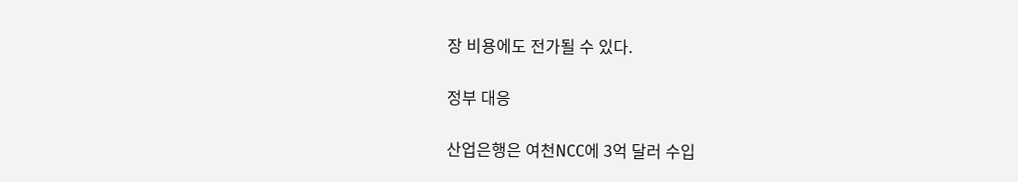장 비용에도 전가될 수 있다.

정부 대응

산업은행은 여천NCC에 3억 달러 수입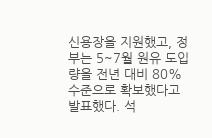신용장을 지원했고, 정부는 5~7월 원유 도입량을 전년 대비 80% 수준으로 확보했다고 발표했다. 석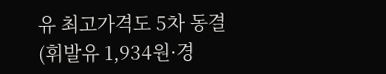유 최고가격도 5차 동결(휘발유 1,934원·경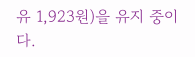유 1,923원)을 유지 중이다.